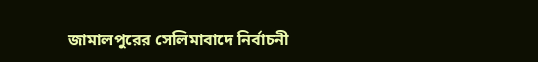জামালপুরের সেলিমাবাদে নির্বাচনী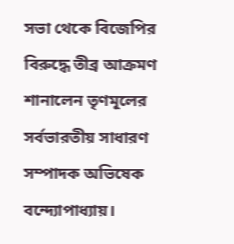সভা থেকে বিজেপির বিরুদ্ধে তীব্র আক্রমণ শানালেন তৃণমূলের সর্বভারতীয় সাধারণ সম্পাদক অভিষেক বন্দ্যোপাধ্যায়।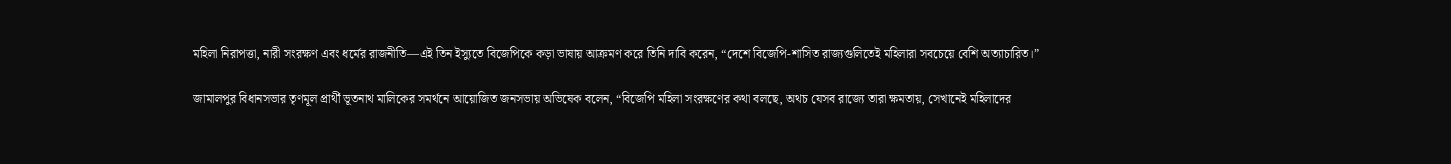মহিলা নিরাপত্তা, নারী সংরক্ষণ এবং ধর্মের রাজনীতি—এই তিন ইস্যুতে বিজেপিকে কড়া ভাষায় আক্রমণ করে তিনি দাবি করেন, “দেশে বিজেপি-শাসিত রাজ্যগুলিতেই মহিলারা সবচেয়ে বেশি অত্যাচারিত।”

জামালপুর বিধানসভার তৃণমূল প্রার্থী ভূতনাথ মালিকের সমর্থনে আয়োজিত জনসভায় অভিষেক বলেন, “বিজেপি মহিলা সংরক্ষণের কথা বলছে, অথচ যেসব রাজ্যে তারা ক্ষমতায়, সেখানেই মহিলাদের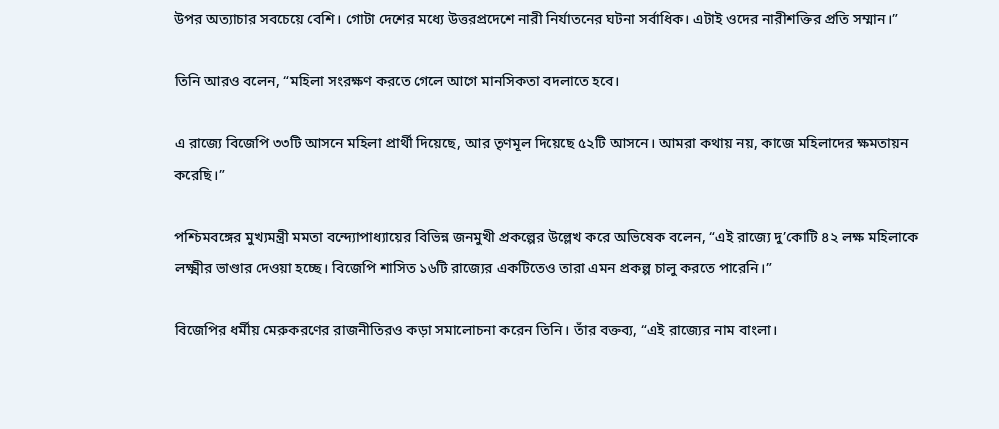উপর অত্যাচার সবচেয়ে বেশি। গোটা দেশের মধ্যে উত্তরপ্রদেশে নারী নির্যাতনের ঘটনা সর্বাধিক। এটাই ওদের নারীশক্তির প্রতি সম্মান।”

তিনি আরও বলেন, “মহিলা সংরক্ষণ করতে গেলে আগে মানসিকতা বদলাতে হবে।

এ রাজ্যে বিজেপি ৩৩টি আসনে মহিলা প্রার্থী দিয়েছে, আর তৃণমূল দিয়েছে ৫২টি আসনে। আমরা কথায় নয়, কাজে মহিলাদের ক্ষমতায়ন করেছি।”

পশ্চিমবঙ্গের মুখ্যমন্ত্রী মমতা বন্দ্যোপাধ্যায়ের বিভিন্ন জনমুখী প্রকল্পের উল্লেখ করে অভিষেক বলেন, “এই রাজ্যে দু’কোটি ৪২ লক্ষ মহিলাকে লক্ষ্মীর ভাণ্ডার দেওয়া হচ্ছে। বিজেপি শাসিত ১৬টি রাজ্যের একটিতেও তারা এমন প্রকল্প চালু করতে পারেনি।”

বিজেপির ধর্মীয় মেরুকরণের রাজনীতিরও কড়া সমালোচনা করেন তিনি। তাঁর বক্তব্য, “এই রাজ্যের নাম বাংলা।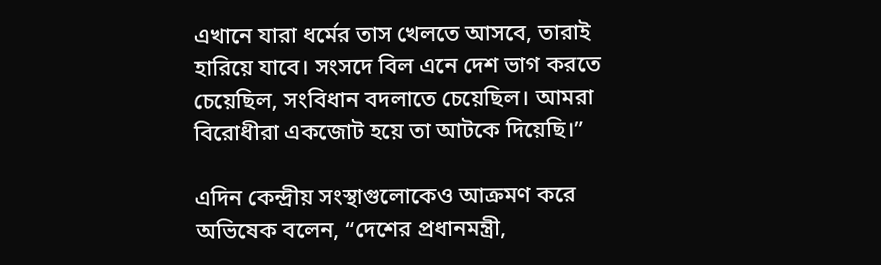এখানে যারা ধর্মের তাস খেলতে আসবে, তারাই হারিয়ে যাবে। সংসদে বিল এনে দেশ ভাগ করতে চেয়েছিল, সংবিধান বদলাতে চেয়েছিল। আমরা বিরোধীরা একজোট হয়ে তা আটকে দিয়েছি।”

এদিন কেন্দ্রীয় সংস্থাগুলোকেও আক্রমণ করে অভিষেক বলেন, “দেশের প্রধানমন্ত্রী,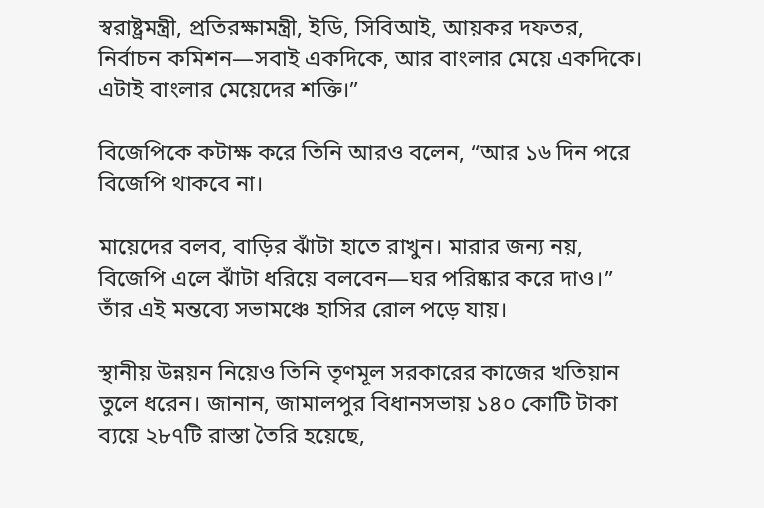স্বরাষ্ট্রমন্ত্রী, প্রতিরক্ষামন্ত্রী, ইডি, সিবিআই, আয়কর দফতর, নির্বাচন কমিশন—সবাই একদিকে, আর বাংলার মেয়ে একদিকে। এটাই বাংলার মেয়েদের শক্তি।”

বিজেপিকে কটাক্ষ করে তিনি আরও বলেন, “আর ১৬ দিন পরে বিজেপি থাকবে না।

মায়েদের বলব, বাড়ির ঝাঁটা হাতে রাখুন। মারার জন্য নয়, বিজেপি এলে ঝাঁটা ধরিয়ে বলবেন—ঘর পরিষ্কার করে দাও।” তাঁর এই মন্তব্যে সভামঞ্চে হাসির রোল পড়ে যায়।

স্থানীয় উন্নয়ন নিয়েও তিনি তৃণমূল সরকারের কাজের খতিয়ান তুলে ধরেন। জানান, জামালপুর বিধানসভায় ১৪০ কোটি টাকা ব্যয়ে ২৮৭টি রাস্তা তৈরি হয়েছে,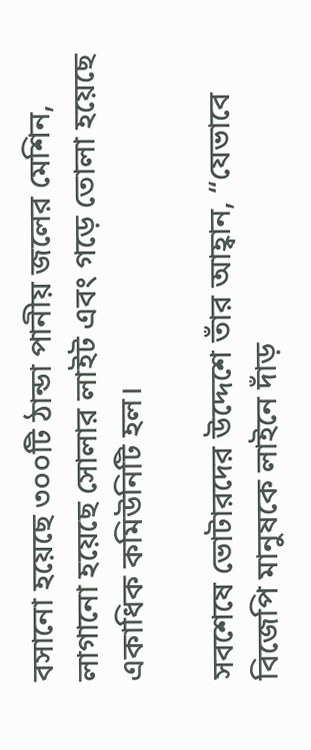বসানো হয়েছে ৩০০টি ঠান্ডা পানীয় জলের মেশিন, লাগানো হয়েছে সোলার লাইট এবং গড়ে তোলা হয়েছে একাধিক কমিউনিটি হল।

সবশেষে ভোটারদের উদ্দেশে তাঁর আহ্বান, “যেভাবে বিজেপি মানুষকে লাইনে দাঁড়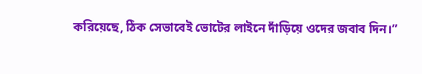করিয়েছে, ঠিক সেভাবেই ভোটের লাইনে দাঁড়িয়ে ওদের জবাব দিন।”